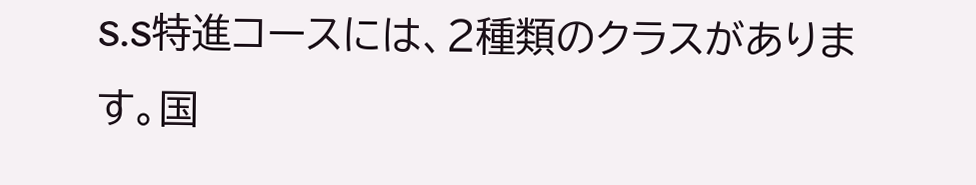S.S特進コースには、2種類のクラスがあります。国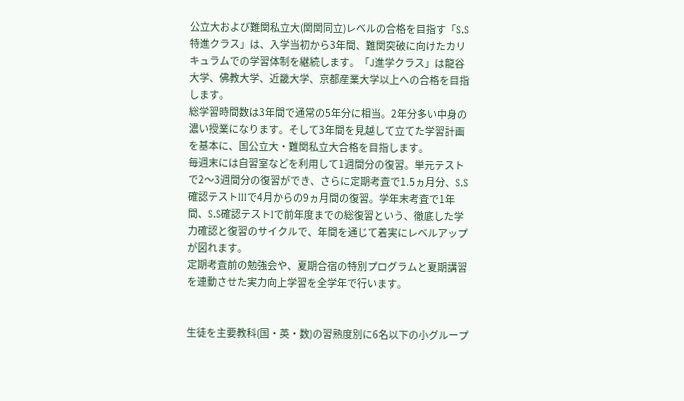公立大および難関私立大(関関同立)レベルの合格を目指す「S.S特進クラス」は、入学当初から3年間、難関突破に向けたカリキュラムでの学習体制を継続します。「J進学クラス」は龍谷大学、佛教大学、近畿大学、京都産業大学以上への合格を目指します。
総学習時間数は3年間で通常の5年分に相当。2年分多い中身の濃い授業になります。そして3年間を見越して立てた学習計画を基本に、国公立大・難関私立大合格を目指します。
毎週末には自習室などを利用して1週間分の復習。単元テストで2〜3週間分の復習ができ、さらに定期考査で1.5ヵ月分、S.S確認テストIIIで4月からの9ヵ月間の復習。学年末考査で1年間、S.S確認テストIで前年度までの総復習という、徹底した学力確認と復習のサイクルで、年間を通じて着実にレベルアップが図れます。
定期考査前の勉強会や、夏期合宿の特別プログラムと夏期講習を連動させた実力向上学習を全学年で行います。


生徒を主要教科(国・英・数)の習熟度別に6名以下の小グループ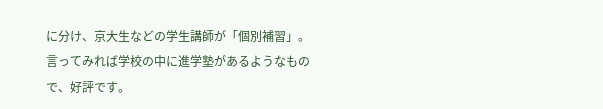に分け、京大生などの学生講師が「個別補習」。言ってみれば学校の中に進学塾があるようなもので、好評です。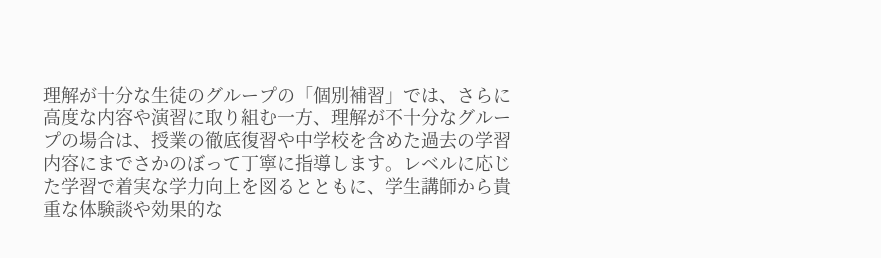理解が十分な生徒のグループの「個別補習」では、さらに高度な内容や演習に取り組む一方、理解が不十分なグループの場合は、授業の徹底復習や中学校を含めた過去の学習内容にまでさかのぼって丁寧に指導します。レベルに応じた学習で着実な学力向上を図るとともに、学生講師から貴重な体験談や効果的な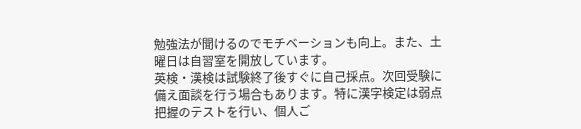勉強法が聞けるのでモチベーションも向上。また、土曜日は自習室を開放しています。
英検・漢検は試験終了後すぐに自己採点。次回受験に備え面談を行う場合もあります。特に漢字検定は弱点把握のテストを行い、個人ご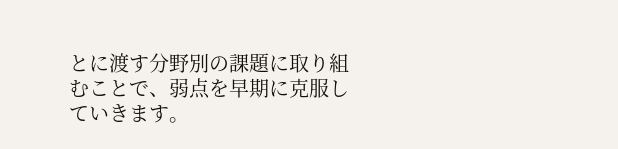とに渡す分野別の課題に取り組むことで、弱点を早期に克服していきます。